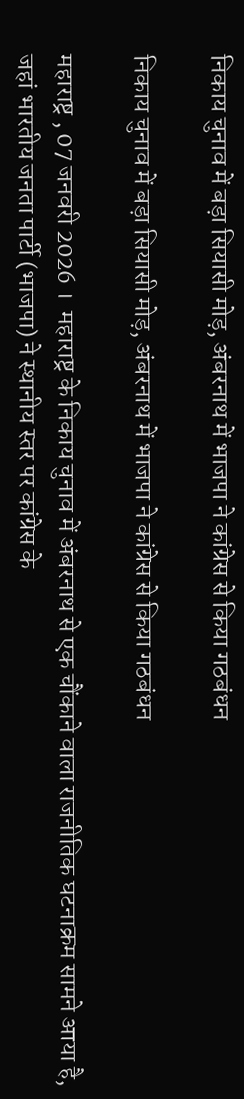निकाय चुनाव में बड़ा सियासी मोड़, अंबरनाथ में भाजपा ने कांग्रेस से किया गठबंधन

निकाय चुनाव में बड़ा सियासी मोड़, अंबरनाथ में भाजपा ने कांग्रेस से किया गठबंधन

महाराष्ट्र , 07 जनवरी 2026 ।  महाराष्ट्र के निकाय चुनाव में अंबरनाथ से एक चौंकाने वाला राजनीतिक घटनाक्रम सामने आया है, जहां भारतीय जनता पार्टी (भाजपा) ने स्थानीय स्तर पर कांग्रेस के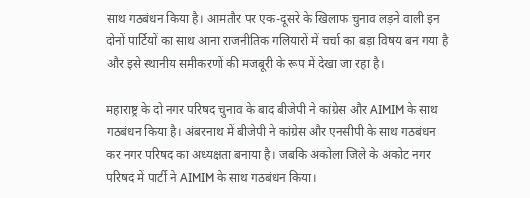साथ गठबंधन किया है। आमतौर पर एक-दूसरे के खिलाफ चुनाव लड़ने वाली इन दोनों पार्टियों का साथ आना राजनीतिक गलियारों में चर्चा का बड़ा विषय बन गया है और इसे स्थानीय समीकरणों की मजबूरी के रूप में देखा जा रहा है।

महाराष्ट्र के दो नगर परिषद चुनाव के बाद बीजेपी ने कांग्रेस और AIMIM के साथ गठबंधन किया है। अंबरनाथ में बीजेपी ने कांग्रेस और एनसीपी के साथ गठबंधन कर नगर परिषद का अध्यक्षता बनाया है। जबकि अकोला जिले के अकोट नगर परिषद में पार्टी ने AIMIM के साथ गठबंधन किया।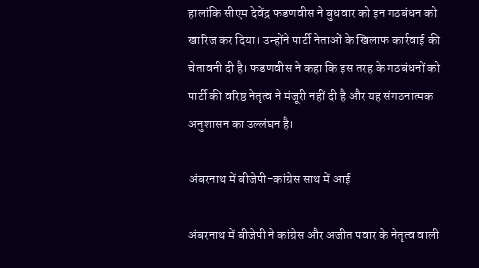हालांकि सीएम देवेंद्र फडणवीस ने बुधवार को इन गठबंधन को खारिज कर दिया। उन्होंने पार्टी नेताओं के खिलाफ कार्रवाई की चेतावनी दी है। फडणवीस ने कहा कि इस तरह के गठबंधनों को पार्टी की वरिष्ठ नेतृत्व ने मंजूरी नहीं दी है और यह संगठनात्मक अनुशासन का उल्लंघन है।

अंबरनाथ में बीजेपी-कांग्रेस साथ में आई

अंबरनाथ में बीजेपी ने कांग्रेस और अजीत पवार के नेतृत्व वाली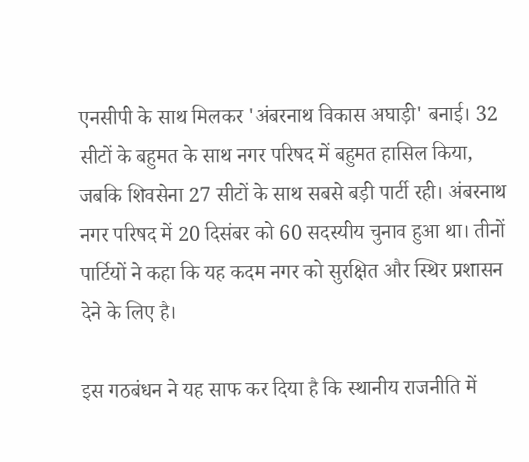एनसीपी के साथ मिलकर 'अंबरनाथ विकास अघाड़ी' बनाई। 32 सीटों के बहुमत के साथ नगर परिषद में बहुमत हासिल किया, जबकि शिवसेना 27 सीटों के साथ सबसे बड़ी पार्टी रही। अंबरनाथ नगर परिषद में 20 दिसंबर को 60 सदस्यीय चुनाव हुआ था। तीनों पार्टियों ने कहा कि यह कदम नगर को सुरक्षित और स्थिर प्रशासन देने के लिए है।

इस गठबंधन ने यह साफ कर दिया है कि स्थानीय राजनीति में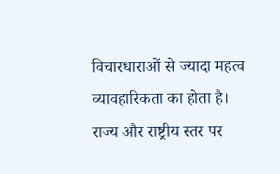विचारधाराओं से ज्यादा महत्व व्यावहारिकता का होता है। राज्य और राष्ट्रीय स्तर पर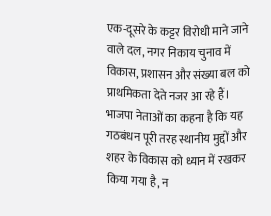एक-दूसरे के कट्टर विरोधी माने जाने वाले दल, नगर निकाय चुनाव में विकास, प्रशासन और संख्या बल को प्राथमिकता देते नजर आ रहे हैं। भाजपा नेताओं का कहना है कि यह गठबंधन पूरी तरह स्थानीय मुद्दों और शहर के विकास को ध्यान में रखकर किया गया है, न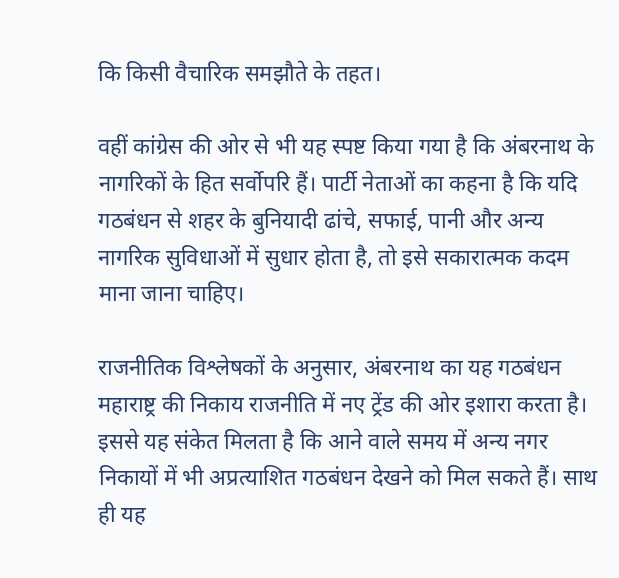कि किसी वैचारिक समझौते के तहत।

वहीं कांग्रेस की ओर से भी यह स्पष्ट किया गया है कि अंबरनाथ के नागरिकों के हित सर्वोपरि हैं। पार्टी नेताओं का कहना है कि यदि गठबंधन से शहर के बुनियादी ढांचे, सफाई, पानी और अन्य नागरिक सुविधाओं में सुधार होता है, तो इसे सकारात्मक कदम माना जाना चाहिए।

राजनीतिक विश्लेषकों के अनुसार, अंबरनाथ का यह गठबंधन महाराष्ट्र की निकाय राजनीति में नए ट्रेंड की ओर इशारा करता है। इससे यह संकेत मिलता है कि आने वाले समय में अन्य नगर निकायों में भी अप्रत्याशित गठबंधन देखने को मिल सकते हैं। साथ ही यह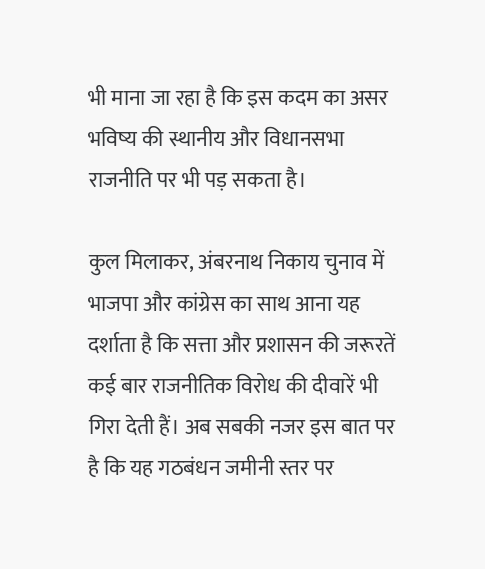भी माना जा रहा है कि इस कदम का असर भविष्य की स्थानीय और विधानसभा राजनीति पर भी पड़ सकता है।

कुल मिलाकर, अंबरनाथ निकाय चुनाव में भाजपा और कांग्रेस का साथ आना यह दर्शाता है कि सत्ता और प्रशासन की जरूरतें कई बार राजनीतिक विरोध की दीवारें भी गिरा देती हैं। अब सबकी नजर इस बात पर है कि यह गठबंधन जमीनी स्तर पर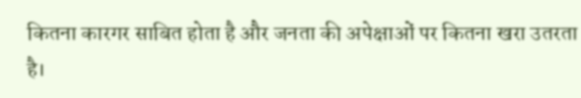कितना कारगर साबित होता है और जनता की अपेक्षाओं पर कितना खरा उतरता है।